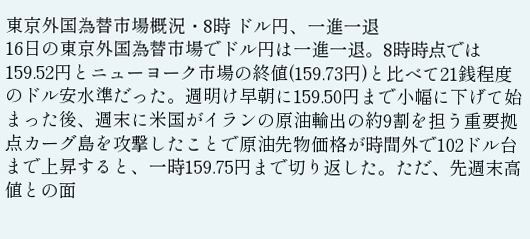東京外国為替市場概況・8時 ドル円、一進一退
16日の東京外国為替市場でドル円は一進一退。8時時点では159.52円とニューヨーク市場の終値(159.73円)と比べて21銭程度のドル安水準だった。週明け早朝に159.50円まで小幅に下げて始まった後、週末に米国がイランの原油輸出の約9割を担う重要拠点カーグ島を攻撃したことで原油先物価格が時間外で102ドル台まで上昇すると、一時159.75円まで切り返した。ただ、先週末高値との面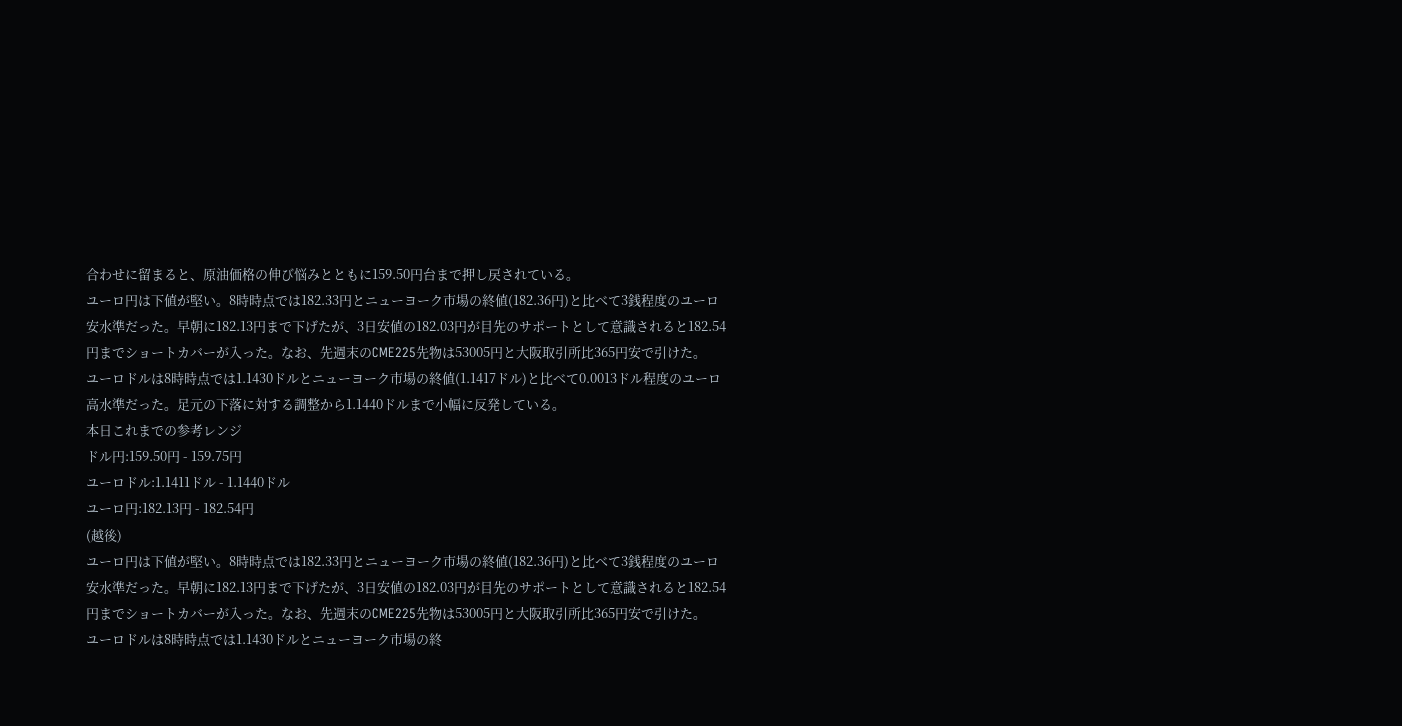合わせに留まると、原油価格の伸び悩みとともに159.50円台まで押し戻されている。
ユーロ円は下値が堅い。8時時点では182.33円とニューヨーク市場の終値(182.36円)と比べて3銭程度のユーロ安水準だった。早朝に182.13円まで下げたが、3日安値の182.03円が目先のサポートとして意識されると182.54円までショートカバーが入った。なお、先週末のCME225先物は53005円と大阪取引所比365円安で引けた。
ユーロドルは8時時点では1.1430ドルとニューヨーク市場の終値(1.1417ドル)と比べて0.0013ドル程度のユーロ高水準だった。足元の下落に対する調整から1.1440ドルまで小幅に反発している。
本日これまでの参考レンジ
ドル円:159.50円 - 159.75円
ユーロドル:1.1411ドル - 1.1440ドル
ユーロ円:182.13円 - 182.54円
(越後)
ユーロ円は下値が堅い。8時時点では182.33円とニューヨーク市場の終値(182.36円)と比べて3銭程度のユーロ安水準だった。早朝に182.13円まで下げたが、3日安値の182.03円が目先のサポートとして意識されると182.54円までショートカバーが入った。なお、先週末のCME225先物は53005円と大阪取引所比365円安で引けた。
ユーロドルは8時時点では1.1430ドルとニューヨーク市場の終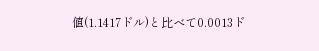値(1.1417ドル)と比べて0.0013ド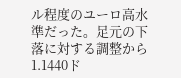ル程度のユーロ高水準だった。足元の下落に対する調整から1.1440ド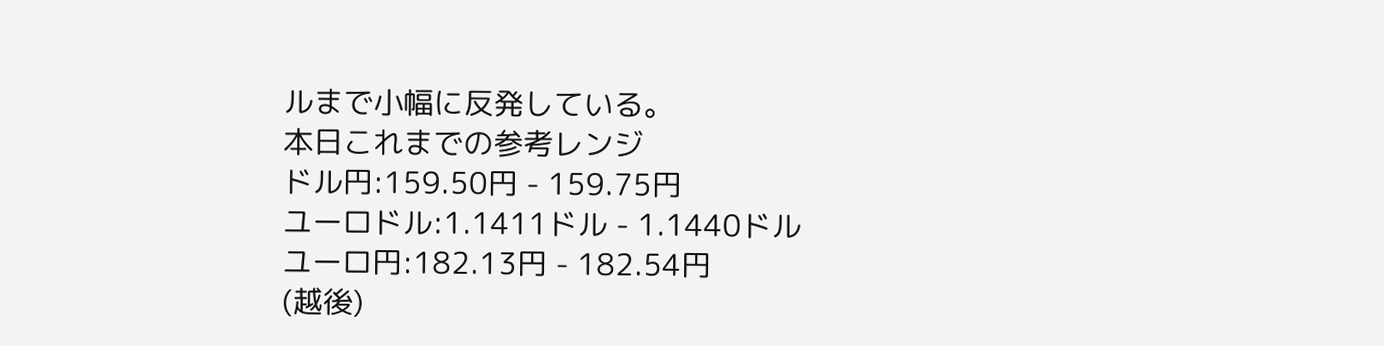ルまで小幅に反発している。
本日これまでの参考レンジ
ドル円:159.50円 - 159.75円
ユーロドル:1.1411ドル - 1.1440ドル
ユーロ円:182.13円 - 182.54円
(越後)